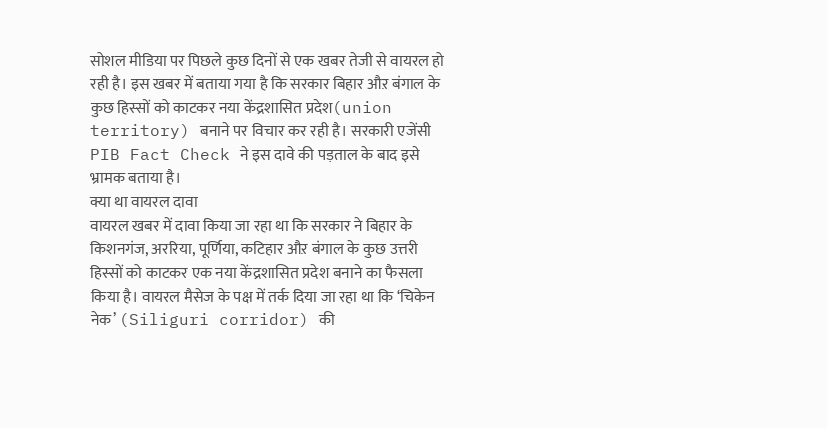सोशल मीडिया पर पिछले कुछ दिनों से एक खबर तेजी से वायरल हो रही है। इस खबर में बताया गया है कि सरकार बिहार औऱ बंगाल के कुछ हिस्सों को काटकर नया केंद्रशासित प्रदेश(union territory) बनाने पर विचार कर रही है। सरकारी एजेंसी PIB Fact Check ने इस दावे की पड़ताल के बाद इसे भ्रामक बताया है।
क्या था वायरल दावा
वायरल खबर में दावा किया जा रहा था कि सरकार ने बिहार के किशनगंज, अररिया, पूर्णिया, कटिहार औऱ बंगाल के कुछ उत्तरी हिस्सों को काटकर एक नया केंद्रशासित प्रदेश बनाने का फैसला किया है। वायरल मैसेज के पक्ष में तर्क दिया जा रहा था कि ‘चिकेन नेक’ (Siliguri corridor) की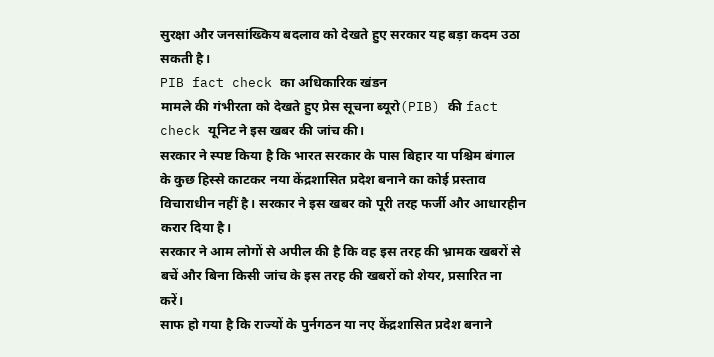सुरक्षा और जनसांख्किय बदलाव को देखते हुए सरकार यह बड़ा कदम उठा सकती है।
PIB fact check का अधिकारिक खंडन
मामले की गंभीरता को देखते हुए प्रेस सूचना ब्यूरो(PIB) की fact check यूनिट ने इस खबर की जांच की।
सरकार ने स्पष्ट किया है कि भारत सरकार के पास बिहार या पश्चिम बंगाल के कुछ हिस्से काटकर नया केंद्रशासित प्रदेश बनाने का कोई प्रस्ताव विचाराधीन नहीं है। सरकार ने इस खबर को पूरी तरह फर्जी और आधारहीन करार दिया है।
सरकार ने आम लोगों से अपील की है कि वह इस तरह की भ्रामक खबरों से बचें और बिना किसी जांच के इस तरह की खबरों को शेयर, प्रसारित ना करें।
साफ हो गया है कि राज्यों के पुर्नगठन या नए केंद्रशासित प्रदेश बनाने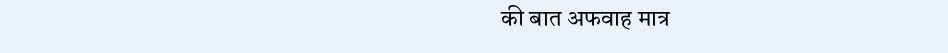की बात अफवाह मात्र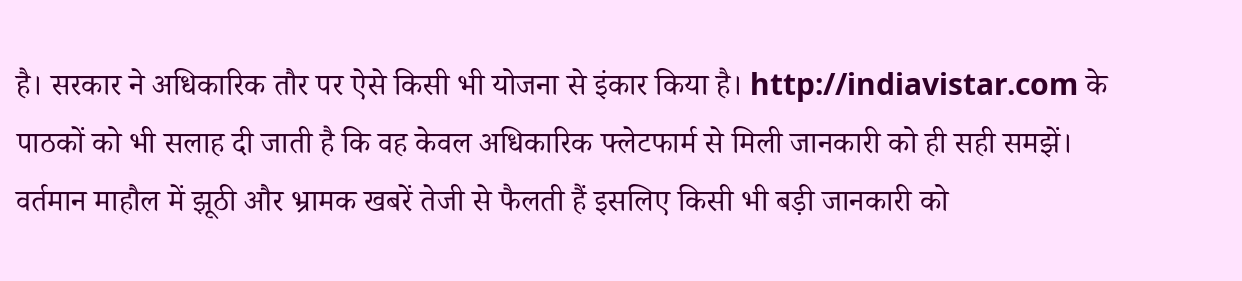है। सरकार ने अधिकारिक तौर पर ऐसे किसी भी योजना से इंकार किया है। http://indiavistar.com के पाठकों को भी सलाह दी जाती है कि वह केवल अधिकारिक फ्लेटफार्म से मिली जानकारी को ही सही समझें।
वर्तमान माहौल में झूठी और भ्रामक खबरें तेजी से फैलती हैं इसलिए किसी भी बड़ी जानकारी को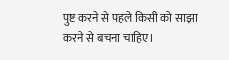पुष्ट करने से पहले किसी को साझा करने से बचना चाहिए।